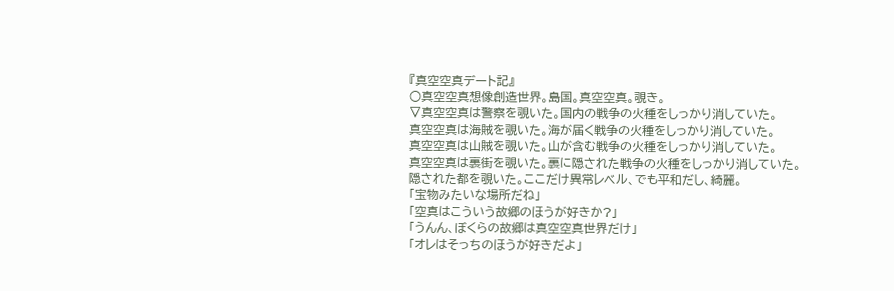『真空空真デート記』
○真空空真想像創造世界。島国。真空空真。覗き。
▽真空空真は警察を覗いた。国内の戦争の火種をしっかり消していた。
真空空真は海賊を覗いた。海が届く戦争の火種をしっかり消していた。
真空空真は山賊を覗いた。山が含む戦争の火種をしっかり消していた。
真空空真は裏街を覗いた。裏に隠された戦争の火種をしっかり消していた。
隠された都を覗いた。ここだけ異常レベル、でも平和だし、綺麗。
「宝物みたいな場所だね」
「空真はこういう故郷のほうが好きか?」
「うんん、ぼくらの故郷は真空空真世界だけ」
「オレはそっちのほうが好きだよ」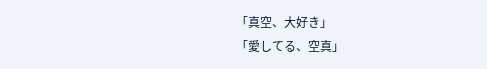「真空、大好き」
「愛してる、空真」